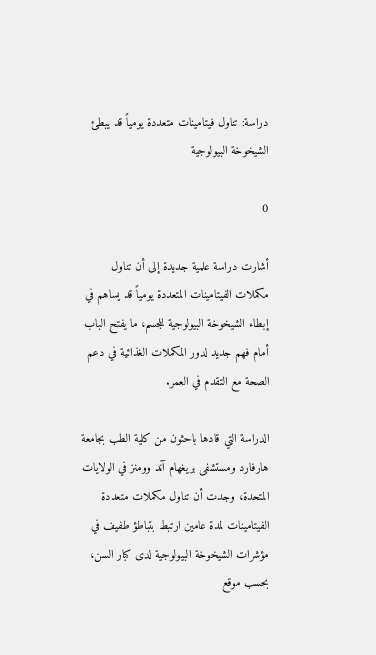دراسة: تناول فيتامينات متعددة يومياً قد يبطئ الشيخوخة البيولوجية

0

أشارت دراسة علمية جديدة إلى أن تناول مكملات الفيتامينات المتعددة يومياً قد يساهم في إبطاء الشيخوخة البيولوجية للجسم، ما يفتح الباب أمام فهم جديد لدور المكملات الغذائية في دعم الصحة مع التقدم في العمر.

الدراسة التي قادها باحثون من كلية الطب بجامعة هارفارد ومستشفى بريغهام آند وومنز في الولايات المتحدة، وجدت أن تناول مكملات متعددة الفيتامينات لمدة عامين ارتبط بتباطؤ طفيف في مؤشرات الشيخوخة البيولوجية لدى كبار السن، بحسب موقع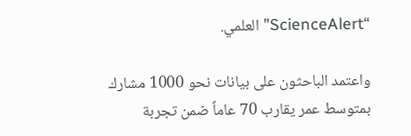“ScienceAlert” العلمي.

واعتمد الباحثون على بيانات نحو 1000 مشارك بمتوسط عمر يقارب 70 عاماً ضمن تجربة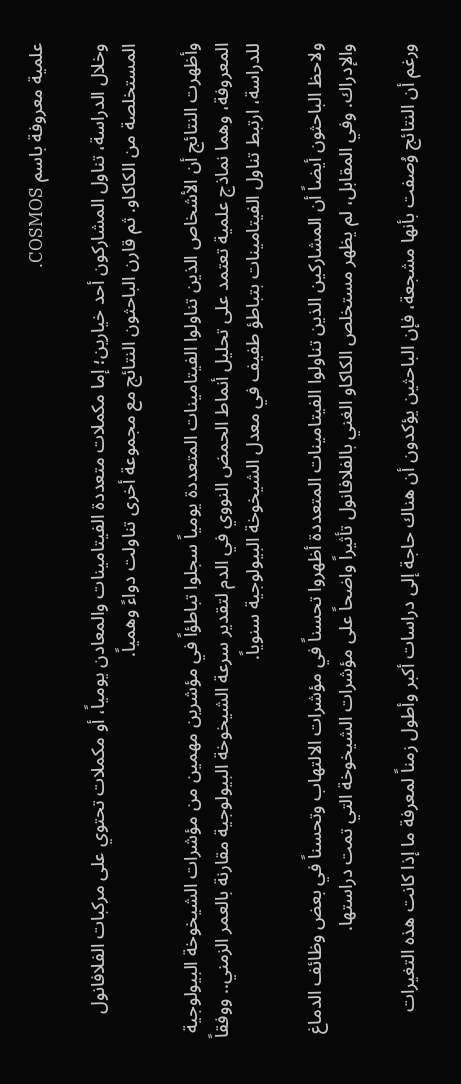علمية معروفة باسم COSMOS.

وخلال الدراسة، تناول المشاركون أحد خيارين؛ إما مكملات متعددة الفيتامينات والمعادن يومياً، أو مكملات تحتوي على مركبات الفلافانول المستخلصة من الكاكاو. ثم قارن الباحثون النتائج مع مجموعة أخرى تناولت دواءً وهمياً.

وأظهرت النتائج أن الأشخاص الذين تناولوا الفيتامينات المتعددة يومياً سجلوا تباطؤاً في مؤشرين مهمين من مؤشرات الشيخوخة البيولوجية المعروفة، وهما نماذج علمية تعتمد على تحليل أنماط الحمض النووي في الدم لتقدير سرعة الشيخوخة البيولوجية مقارنة بالعمر الزمني.. ووفقاً للدراسة، ارتبط تناول الفيتامينات بتباطؤ طفيف في معدل الشيخوخة البيولوجية سنوياً.

ولاحظ الباحثون أيضاً أن المشاركين الذين تناولوا الفيتامينات المتعددة أظهروا تحسناً في مؤشرات الالتهاب وتحسناً في بعض وظائف الدماغ والإدراك. وفي المقابل، لم يظهر مستخلص الكاكاو الغني بالفلافانول تأثيراً واضحاً على مؤشرات الشيخوخة التي تمت دراستها.

ورغم أن النتائج وُصفت بأنها مشجعة، فإن الباحثين يؤكدون أن هناك حاجة إلى دراسات أكبر وأطول زمناً لمعرفة ما إذا كانت هذه التغيرات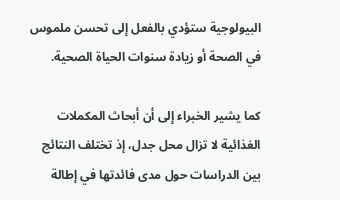البيولوجية ستؤدي بالفعل إلى تحسن ملموس في الصحة أو زيادة سنوات الحياة الصحية.

كما يشير الخبراء إلى أن أبحاث المكملات الغذائية لا تزال محل جدل، إذ تختلف النتائج بين الدراسات حول مدى فائدتها في إطالة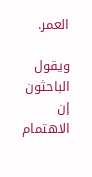العمر.

ويقول الباحثون إن الاهتمام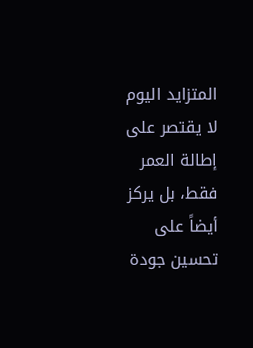المتزايد اليوم لا يقتصر على إطالة العمر فقط، بل يركز أيضاً على تحسين جودة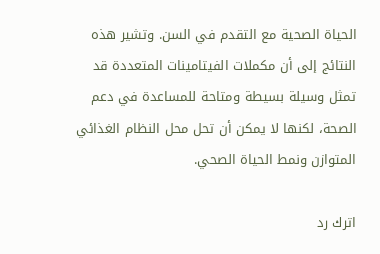الحياة الصحية مع التقدم في السن. وتشير هذه النتائج إلى أن مكملات الفيتامينات المتعددة قد تمثل وسيلة بسيطة ومتاحة للمساعدة في دعم الصحة، لكنها لا يمكن أن تحل محل النظام الغذائي المتوازن ونمط الحياة الصحي.

اترك رد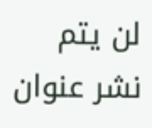لن يتم نشر عنوان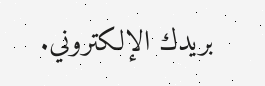بريدك الإلكتروني.